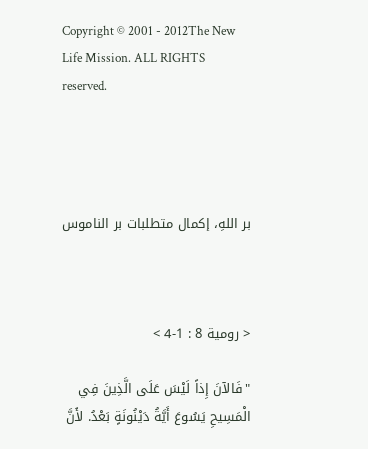Copyright © 2001 - 2012The New Life Mission. ALL RIGHTS reserved.




بر اللهِ، إكمال متطلبات بر الناموس



< رومية 8 : 1-4 >

"فَالآنَ إِذاً لَيْسَ عَلَى الَّذِينَ فِي الْمَسِيحِ يَسُوعَ أَيَّةُ دَيْنُونَةٍ بَعْدُ. لأَنَّ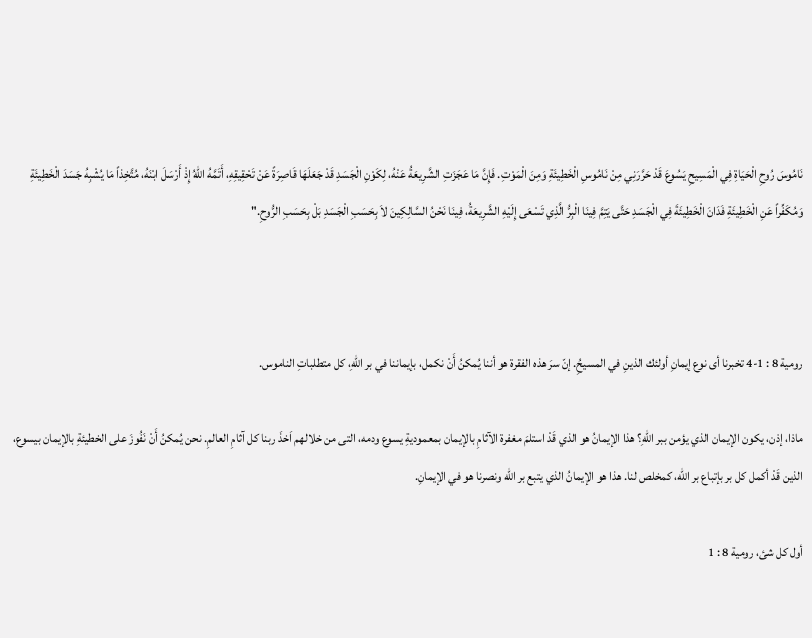نَامُوسَ رُوحِ الْحَيَاةِ فِي الْمَسِيحِ يَسُوعَ قَدْ حَرَّرَنِي مِنْ نَامُوسِ الْخَطِيئَةِ وَمِنَ الْمَوْتِ. فَإِنَّ مَا عَجَزَتِ الشَّرِيعَةُ عَنْهُ، لِكَوْنِ الْجَسَدِ قَدْ جَعَلَهَا قَاصِرَةً عَنْ تَحْقِيقِهِ، أَتَمَّهُ اللهُ إِذْ أَرْسَلَ ابْنَهُ، مُتَّخِذاً مَا يُشْبِهُ جَسَدَ الْخَطِيئَةِ وَمُكَفِّراً عَنِ الْخَطِيئَةِ فَدَانَ الْخَطِيئَةَ فِي الْجَسَدِ حَتَّى يَتِمَّ فِينَا الْبِرُّ الَّذِي تَسْعَى إِلَيْهِ الشَّرِيعَةُ، فِينَا نَحْنُ السَّالِكِينَ لاَ بِحَسَبِ الْجَسَدِ بَلْ بِحَسَبِ الرُّوحِ."



رومية 8 : 1-4 تخبرنا أى نوع إيمانِ أولئك الذينِ في المسيحُِ. إنّ سرَ هذه الفقرة هو أننا يُمكنُ أَنْ نكمل، بإيماننا في بر اللهِ، كل متطلباتِ الناموس.

ماذا، إذن، يكون الإيمان الذي يؤمن ببر اللهِ؟ هذا الإيمانُ هو الذي قَدْ استلمَ مغفرة الآثامِ بالإيمان بمعموديةِ يسوع ودمه، التى من خلالهم اَخذَ ربنا كل آثامِ العالمِ. نحن يُمكنُ أَنْ نَفُوزَ على الخطيئةِ بالإيمان بيسوع، الذين قَدْ أكمل كل بر بإتباع بر الله، كمخلص لنا. هذا هو الإيمانُ الذي يتبع بر الله ونصرنا هو في الإيمانِ.

أول كل شئ، رومية 8 : 1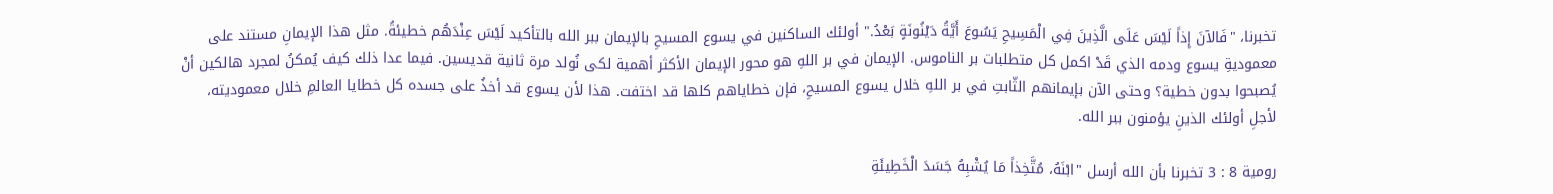تخبرنا، "فَالآنَ إِذاً لَيْسَ عَلَى الَّذِينَ فِي الْمَسِيحِ يَسُوعَ أَيَّةُ دَيْنُونَةٍ بَعْدُ." أولئك الساكنين في يسوع المسيحِ بالإيمان ببر الله بالتأكيد لَيْسَ عِنْدَهُم خطيئةُ. مثل هذا الإيمانِ مستند على معموديةِ يسوع ودمه الذي قَدْ اكمل كل متطلبات بر الناموس. الإيمان في بر اللهِ هو محور الإيمان الأكثر أهمية لكى نُولد مرة ثانية قديسين. فيما عدا ذلك كيف يُمكنُ لمجرد هالكين أنْ يُصبحوا بدون خطية؟ وحتى الآن بإيمانهم الثّابتِ في بر اللهِ خلال يسوع المسيحِ، فإن خطاياهم كلها قد اختفت. هذا لأن يسوع قد أخذُ على جسده كل خطايا العالمِ خلال معموديته، لأجلِ أولئك الذينِ يؤمنون ببر الله.

رومية 8 : 3 تخبرنا بأن الله أرسل "ابْنَهُ، مُتَّخِذاً مَا يُشْبِهُ جَسَدَ الْخَطِيئَةِ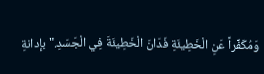وَمُكَفِّراً عَنِ الْخَطِيئَةِ فَدَانَ الْخَطِيئَةَ فِي الْجَسَدِ." بإدانةِ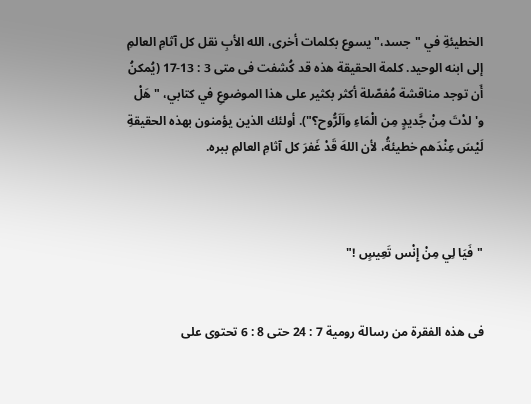الخطيئةِ في "جسد،" يسوع بكلمات أخرى، الله الأبِ نقل كل آثامِ العالمِ إلى ابنه الوحيد. كلمة الحقيقة هذه قد كُشفت فى متى 3 : 13-17 (يُمكنُ أَن توجد مناقشة مُفصّلة أكثر بكثير على هذا الموضوعِ في كتابي، "هَلْ و'لدْتَ مِنْ جًَديدٍِ مِن الْمَاءِ واَلَرُّوح؟"). أولئك الذين يؤمنون بهذه الحقيقةِ لَيْسَ عِنْدَهم خطيئةُ، لأن اللهَ قَدْ غَفرَ كل آثامِ العالمِ ببره.



"فَيَا لِي مِنْ إِنْس تَعِيسٍ !"


فى هذه الفقرة من رسالة رومية 7 : 24 حتى 8 : 6 تحتوى على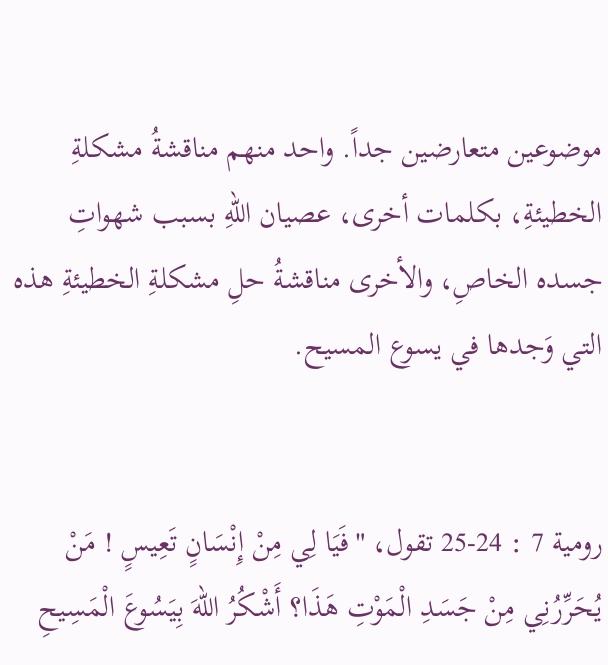موضوعين متعارضين جداً. واحد منهم مناقشةُ مشكلةِ الخطيئةِ، بكلمات أخرى، عصيان اللهِ بسبب شهواتِ جسده الخاصِ، والأخرى مناقشةُ حلِ مشكلةِ الخطيئةِ هذه التي وَجدها في يسوع المسيح.


رومية 7 : 24-25 تقول، "فَيَا لِي مِنْ إِنْسَانٍ تَعِيسٍ ! مَنْ يُحَرِّرُنِي مِنْ جَسَدِ الْمَوْتِ هَذَا؟ أَشْكُرُ اللهَ بِيَسُوعَ الْمَسِيحِ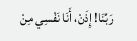رَبِّنَا! إِذَنْ، أَنَا نَفْسِي مِنْ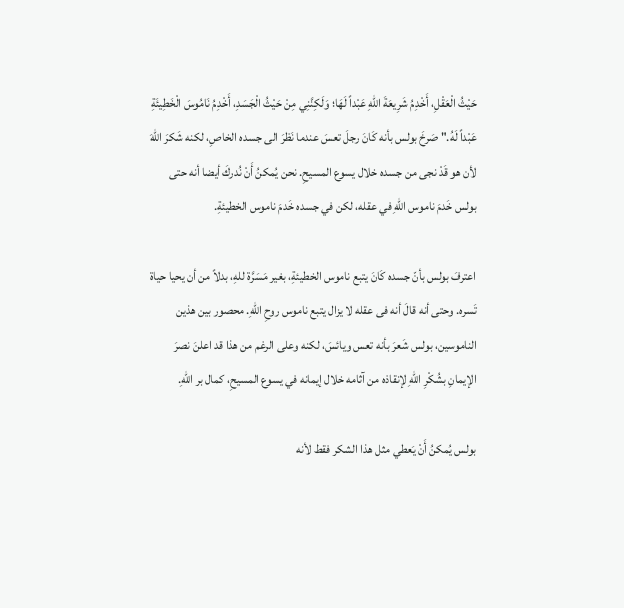حَيْثُ الْعَقْلِ، أَخْدِمُ شَرِيعَةَ اللهِ عَبْداً لَهَا؛ وَلَكِنَّنِي مِنْ حَيْثُ الْجَسَدِ، أَخْدِمُ نَامُوسَ الْخَطِيئَةِ عَبْداً لَهُ." صَرخَ بولس بأنه كَانَ رجلَ تعسَ عندما نَظرَ الى جسده الخاصِ، لكنه شَكرَ اللهَ لأن هو قَدْ نجى من جسده خلال يسوع المسيحِ. نحن يُمكنُ أَنْ نُدركَ أيضا أنه حتى بولس خَدمَ ناموس اللهِ في عقله، لكن في جسده خَدمَ ناموس الخطيئةِ.

اعترفَ بولس بأنّ جسده كَانَ يتبع ناموس الخطيئةِ، بغير مَسَرَّة للهِ، بدلاً من أن يحيا حياة تَسره. وحتى أنه قالَ أنه فى عقله لا يزال يتبع ناموس روحِ اللهِ. محصور بين هذين الناموسين، بولس شَعرَ بأنه تعس ويائسَ، لكنه وعلى الرغم من هذا قد اعلنَ نصرَ الإيمانِ بشُكْرِ اللهِ لإنقاذه من آثامه خلال إيمانه في يسوع المسيحِ، كمال بر اللهِ.

بولس يُمكنُ أَنْ يَعطي مثل هذا الشكر فقط لأنه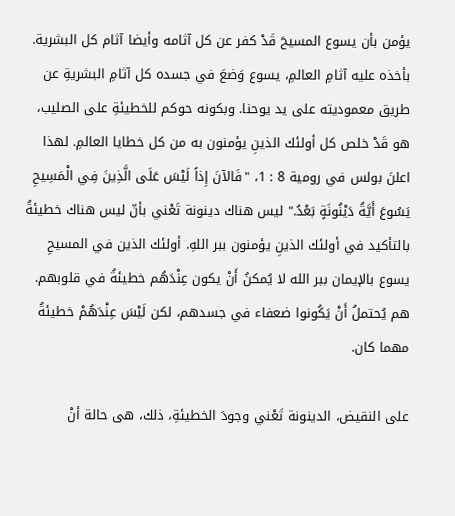يؤمن بأن يسوع المسيحَ قَدْ كفر عن كل آثامه وأيضا آثام كل البشرية. بأخذه عليه آثامِ العالمِ، يسوع وَضعَ في جسده كل آثامِ البشريةِ عن طريق معموديته على يد يوحنا. وبكونه حوكم للخطيئةِ على الصليب، هو قَدْ خلص كل أولئك الذينِ يؤمنون به من كل خطايا العالمِ. لهذا اعلنَ بولس في رومية 8 : 1، "فَالآنَ إِذاً لَيْسَ عَلَى الَّذِينَ فِي الْمَسِيحِ يَسُوعَ أَيَّةُ دَيْنُونَةٍ بَعْدُ." ليس هناك دينونة تَعْني بأنّ ليس هناك خطيئةُ بالتأكيد في أولئك الذينِ يؤمنون ببر اللهِ. أولئك الذين في المسيحِ يسوع بالإيمان ببر الله لا يُمكنُ أَنْ يكون عِنْدَهُم خطيئةُ في قلوبهم. هم يُحتملُ أَنْ يَكُونوا ضعفاء في جسدهم، لكن لَيْسَ عِنْدَهُمْ خطيئةُ مهما كان.

على النقيض، الدينونة تَعْني وجودَ الخطيئةِ، ذلك، هى حالة أنْ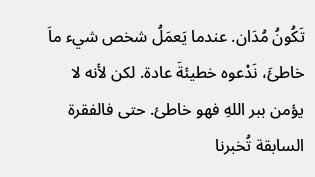تَكُونُ مُدَان. عندما يَعمَلُ شخص شيء ماَ خاطئَ، نَدْعوه خطيئةَ عادة. لكن لأنه لا يؤمن ببر اللهِ فهو خاطئ. حتى فالفقرة السابقة تُخبرنا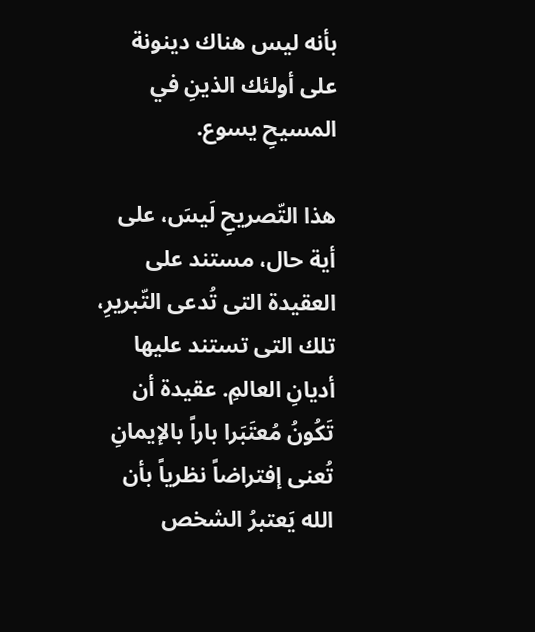بأنه ليس هناك دينونة على أولئك الذينِ في المسيحِ يسوع.

هذا التّصريحِ لَيسَ، على أية حال، مستند على العقيدة التى تُدعى التّبريرِ، تلك التى تستند عليها أديانِ العالمِ. عقيدة أن تَكُونُ مُعتَبَرا باراً بالإيمانِ تُعنى إفتراضاً نظرياً بأن الله يَعتبرُ الشخص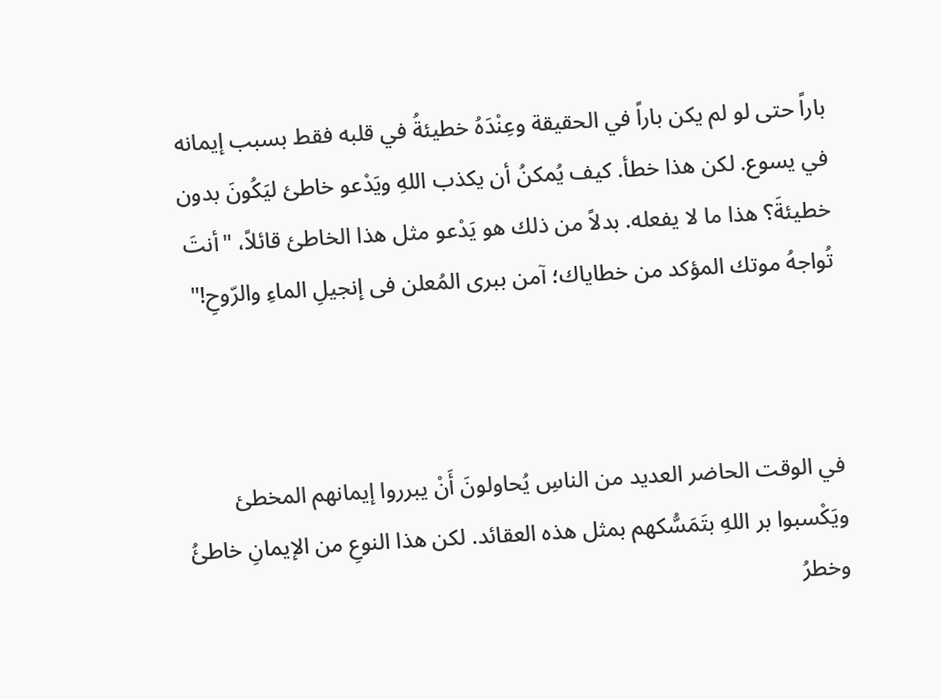باراً حتى لو لم يكن باراً في الحقيقة وعِنْدَهُ خطيئةُ في قلبه فقط بسبب إيمانه في يسوع. لكن هذا خطأ. كيف يُمكنُ أن يكذب اللهِ ويَدْعو خاطئ ليَكُونَ بدون خطيئةَ؟ هذا ما لا يفعله. بدلاً من ذلك هو يَدْعو مثل هذا الخاطئ قائلاً، "أنتَ تُواجهُ موتك المؤكد من خطاياك؛ آمن ببرى المُعلن فى إنجيلِ الماءِ والرّوحِ!"



في الوقت الحاضر العديد من الناسِ يُحاولونَ أَنْ يبرروا إيمانهم المخطئ ويَكْسبوا بر اللهِ بتَمَسُّكهم بمثل هذه العقائد. لكن هذا النوعِ من الإيمانِ خاطئُ وخطرُ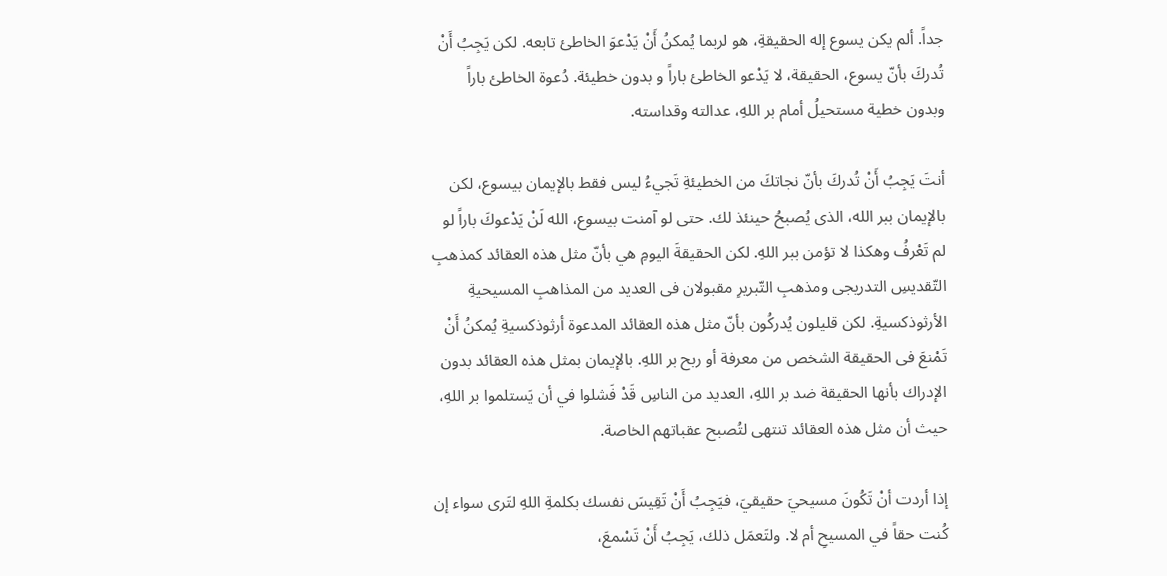جداً. ألم يكن يسوع إله الحقيقةِ، هو لربما يُمكنُ أَنْ يَدْعوَ الخاطئ تابعه. لكن يَجِبُ أَنْ تُدركَ بأنّ يسوع، الحقيقة، لا يَدْعو الخاطئ باراً و بدون خطيئة. دُعوة الخاطئ باراً وبدون خطية مستحيلُ أمام بر اللهِ، عدالته وقداسته.

أنتَ يَجِبُ أَنْ تُدركَ بأنّ نجاتكَ من الخطيئةِ تَجيءُ ليس فقط بالإيمان بيسوع، لكن بالإيمان ببر الله، الذى يُصبحُ حينئذ لك. حتى لو آمنت بيسوع، الله لَنْ يَدْعوكَ باراً لو لم تَعْرفُ وهكذا لا تؤمن ببر اللهِ. لكن الحقيقةَ اليومِ هي بأنّ مثل هذه العقائد كمذهبِ التّقديسِ التدريجى ومذهبِ التّبريرِ مقبولان فى العديد من المذاهبِ المسيحيةِ الأرثوذكسيةِ. لكن قليلون يُدركُون بأنّ مثل هذه العقائد المدعوة أرثوذكسيةِ يُمكنُ أَنْ تَمْنعَ فى الحقيقة الشخص من معرفة أو ربح بر اللهِ. بالإيمان بمثل هذه العقائد بدون الإدراك بأنها الحقيقة ضد بر اللهِ، العديد من الناسِ قَدْ فَشلوا في أن يَستلموا بر اللهِ، حيث أن مثل هذه العقائد تنتهى لتُصبح عقباتهم الخاصة.

إذا أردت أنْ تَكُونَ مسيحيَ حقيقيَ، فيَجِبُ أَنْ تَقِيسَ نفسك بكلمةِ اللهِ لتَرى سواء إن كُنت حقاً في المسيحِ أم لا. ولتَعمَل ذلك، يَجِبُ أَنْ تَسْمعَ،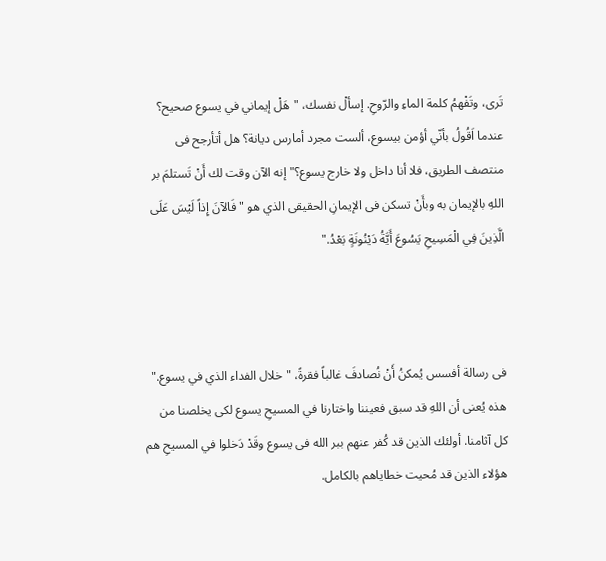تَرى، وتَفْهمُ كلمة الماءِ والرّوحِ. إسألْ نفسك، "هَلْ إيماني في يسوع صحيح؟ عندما اَقُولُ بأنّي أؤمن بيسوع، ألست مجرد أمارس ديانة؟ هل أتأرجح فى منتصف الطريق، فلا أنا داخل ولا خارج يسوع؟" إنه الآن وقت لك أَنْ تَستلمَ بر اللهِ بالإيمان به وبأَنْ تسكن فى الإيمانِ الحقيقى الذي هو "فَالآنَ إِذاً لَيْسَ عَلَى الَّذِينَ فِي الْمَسِيحِ يَسُوعَ أَيَّةُ دَيْنُونَةٍ بَعْدُ."



فى رسالة أفسس يُمكنُ أَنْ نُصادفَ غالباً فقرةً، "خلال الفداء الذي في يسوع." هذه يُعنى أن اللهِ قد سبق فعيننا واختارنا في المسيحِ يسوع لكى يخلصنا من كل آثامنا. أولئك الذين قد كُفر عنهم ببر الله فى يسوع وقَدْ دَخلوا في المسيحِ هم هؤلاء الذين قد مُحيت خطاياهم بالكامل.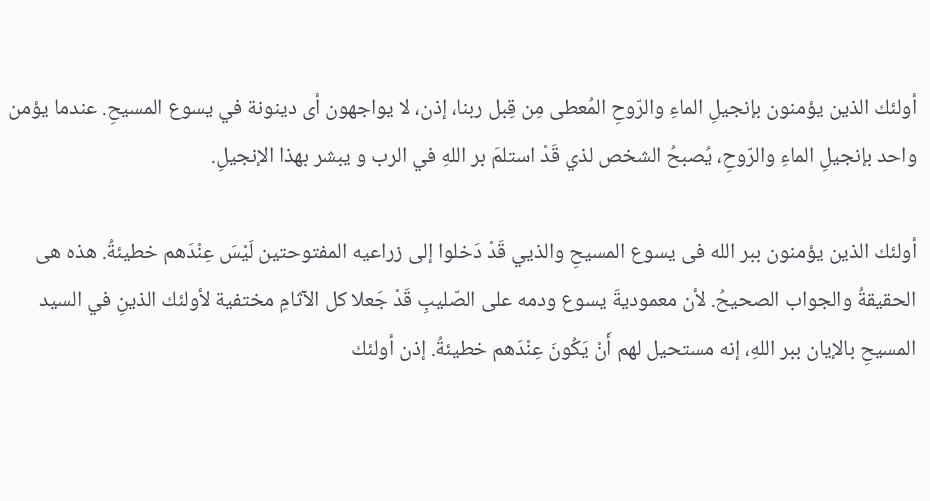أولئك الذين يؤمنون بإنجيلِ الماءِ والرّوحِ المُعطى مِن قِبل ربنا، إذن، لا يواجهون أى دينونة في يسوع المسيحِ. عندما يؤمن واحد بإنجيلِ الماءِ والرّوحِ، يُصبحُ الشخص لذي قَدْ استلمَ بر اللهِ في الرب و يبشر بهذا الإنجيلِ.

أولئك الذين يؤمنون ببر الله فى يسوع المسيحِ والذيي قَدْ دَخلوا إلى زراعيه المفتوحتين لَيْسَ عِنْدَهم خطيئةُ. هذه هى الحقيقةُ والجواب الصحيحُ. لأن معموديةَ يسوع ودمه على الصّليبِ قَدْ جَعلا كل الآثامِ مختفية لأولئك الذينِ في السيد المسيحِ بالإيان ببر اللهِ، إنه مستحيل لهم أَنْ يَكُونَ عِنْدَهم خطيئةُ. إذن أولئك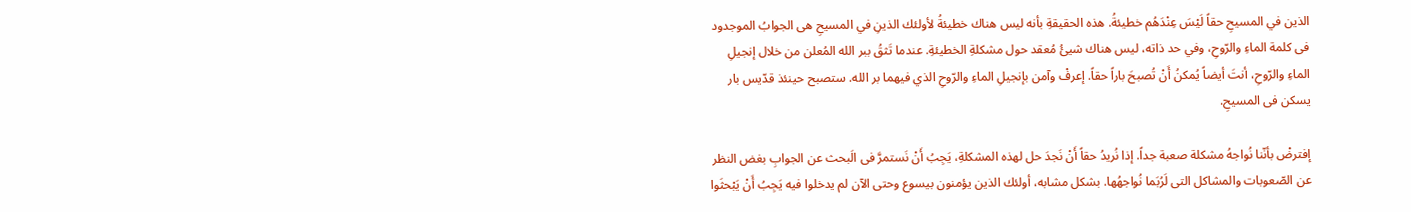الذين في المسيحِ حقاً لَيْسَ عِنْدَهُم خطيئةُ. هذه الحقيقةِ بأنه ليس هناك خطيئةُ لأولئك الذينِ في المسيحِ هى الجوابُ الموجدود فى كلمة الماءِ والرّوحِ، وفي حد ذاته، ليس هناك شيئُ مُعقد حول مشكلةِ الخطيئةِ. عندما تَثقُ ببر الله المُعلن من خلال إنجيلِ الماءِ والرّوحِ، أنتَ أيضاً يُمكنُ أَنْ تُصبحَ باراً حقاً. إعرفْ وآمن بإنجيلِ الماءِ والرّوحِ الذي فيهما بر الله. ستصبح حينئذ قدّيس بار يسكن فى المسيحِ.

إفترضْ بأنّنا نُواجهُ مشكلة صعبة جداً. إذا نُريدُ حقاً أَنْ نَجدَ حل لهذه المشكلةِ، يَجِبُ أَنْ نَستمرَّ فى الَبحث عن الجوابِ بغض النظر عن الصّعوبات والمشاكل التى لَرُبَما نُواجهُها. بشكل مشابه، أولئك الذين يؤمنون بيسوع وحتى الآن لم يدخلوا فيه يَجِبُ أَنْ يَبْحثَوا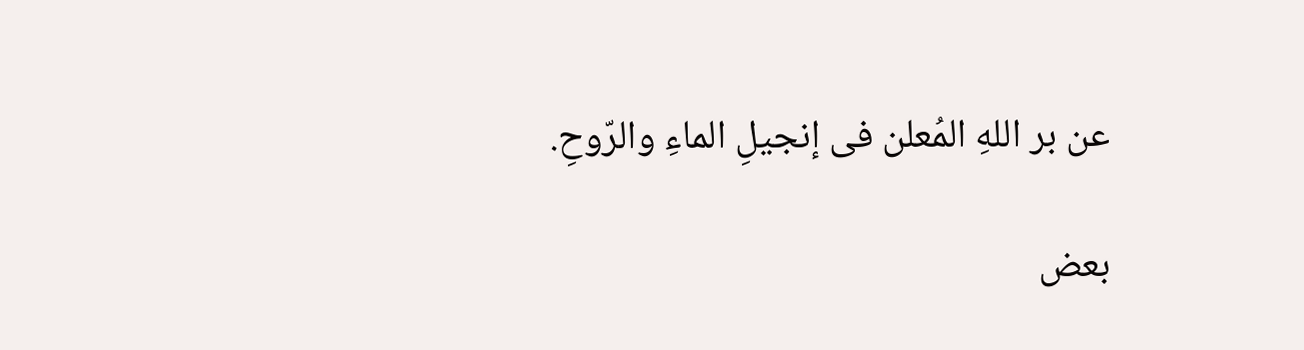عن بر اللهِ المُعلن فى إنجيلِ الماءِ والرّوحِ.

بعض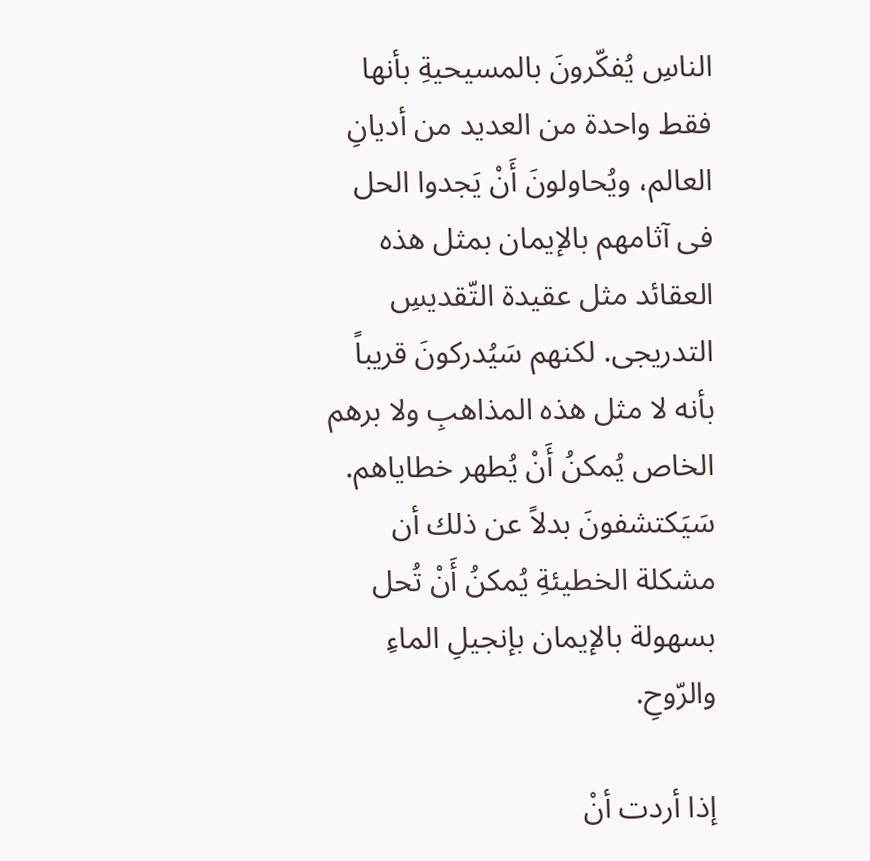الناسِ يُفكّرونَ بالمسيحيةِ بأنها فقط واحدة من العديد من أديانِ العالم، ويُحاولونَ أَنْ يَجدوا الحل فى آثامهم بالإيمان بمثل هذه العقائد مثل عقيدة التّقديسِ التدريجى. لكنهم سَيُدركونَ قريباً بأنه لا مثل هذه المذاهبِ ولا برهم الخاص يُمكنُ أَنْ يُطهر خطاياهم. سَيَكتشفونَ بدلاً عن ذلك أن مشكلة الخطيئةِ يُمكنُ أَنْ تُحل بسهولة بالإيمان بإنجيلِ الماءِ والرّوحِ.

إذا أردت أنْ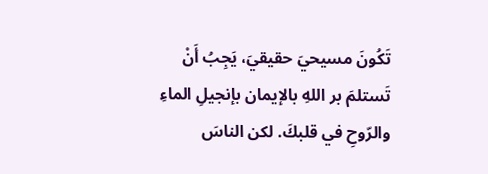تَكُونَ مسيحيَ حقيقيَ، يَجِبُ أَنْ تَستلمَ بر اللهِ بالإيمان بإنجيلِ الماءِ والرّوحِ في قلبكَ. لكن الناسَ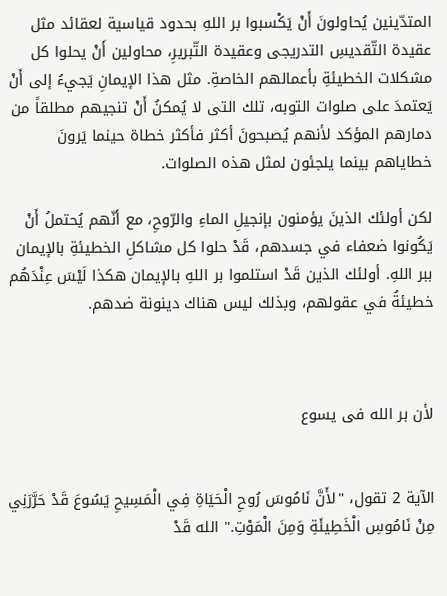المتدّينين يُحاولونَ أَنْ يَكْسبوا بر اللهِ بحدود قياسية لعقائد مثل عقيدة التّقديسِ التدريجى وعقيدة التّبريرِ، محاولين أَنْ يحلوا كل مشكلات الخطيئةِ بأعمالهم الخاصةِ. مثل هذا الإيمانِ يَجيءُ إلى أَنْ يَعتمدَ على صلوات التوبه، تلك التى لا يُمكنُ أَنْ تنجيهم مطلقاً من دمارهم المؤكد لأنهم يُصبحونَ أكثر فأكثر خطاة حينما يَرونَ خطاياهم بينما يلجئون لمثل هذه الصلوات.

لكن أولئك الذينَ يؤمنون بإنجيلِ الماءِ والرّوحِ، مع أنّهم يُحتملُ أَنْ يَكُونوا ضعفاء في جسدهم، قَدْ حلوا كل مشاكلِ الخطيئةِ بالإيمان ببر اللهِ. أولئك الذين قَدْ استلموا بر اللهِ بالإيمان هكذا لَيْسَ عِنْدَهُم خطيئةُ في عقولهم، وبذلك ليس هناك دينونة ضدهم.



لأن بر الله فى يسوع


الآية 2 تقول، "لأَنَّ نَامُوسَ رُوحِ الْحَيَاةِ فِي الْمَسِيحِ يَسُوعَ قَدْ حَرَّرَنِي مِنْ نَامُوسِ الْخَطِيئَةِ وَمِنَ الْمَوْتِ." الله قَدْ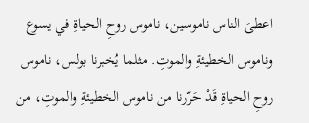اعطىَ الناس ناموسين، ناموس روحِ الحياةِ في يسوع وناموس الخطيئةِ والموتِ. مثلما يُخبرنا بولس، ناموس روحِ الحياةِ قَدْ حَرّرنا من ناموس الخطيئةِ والموتِ، من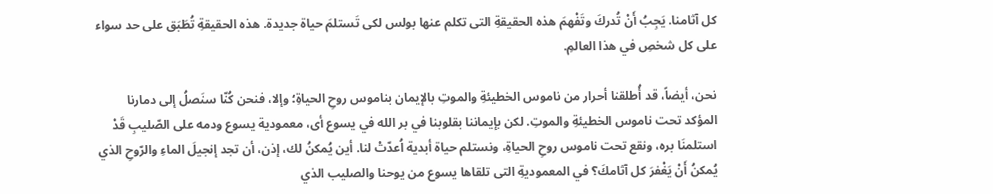كل آثامنا. يَجِبُ أَنْ تُدركَ وتَفْهمَ هذه الحقيقةِ التى تكلم عنها بولس لكى تَستلمَ حياة جديدة. هذه الحقيقةِ تُطَبَق على حد سواء على كل شخصِ في هذا العالمِ.

نحن، أيضاً، قد أُطلقنا أحرار من ناموس الخطيئةِ والموتِ بالإيمان بناموس روحِ الحياةِ؛ وإلا، فنحن كُنّا سنَصلُ إلى دمارنا المؤكد تحت ناموس الخطيئةِ والموتِ. لكن بإيماننا بقلوبنا في بر الله في يسوع أى، معمودية يسوع ودمه على الصّليبِ قَدْ استلمنَا بره، ونقع تحت ناموس روحِ الحياةِ، ونستلم حياة أبدية اُعدّتْ لنا. أين يُمكنُ لك، إذن، أن تجد إنجيلَ الماءِ والرّوحِ الذي يُمكنُ أَنْ يَغْفرَ كل آثامكَ؟ في المعموديةِ التى تلقاها يسوع من يوحنا والصليب الذي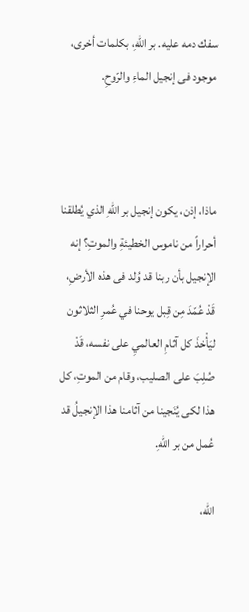سفك دمه عليه. بر اللهِ، بكلمات أخرى، موجود فى إنجيل الماءِ والرّوحِ.



ماذا، إذن، يكون إنجيل بر اللهِ الذي يُطلقنا أحراراً من ناموس الخطيئةِ والموتِ؟ إنه الإنجيل بأن ربنا قد وُلد فى هذه الأرضِ، قَدْ عُمّدَ مِن قِبل يوحنا في عُمرِ الثلاثون ليَأْخذَ كل آثامِ العالميِ على نفسه، قَدْ صُلِبَ على الصليب، وقام من الموتِ، كل هذا لكى يُنَجينا من آثامنا هذا الإنجيلُ قد عُمل من بر اللهِ.

الله،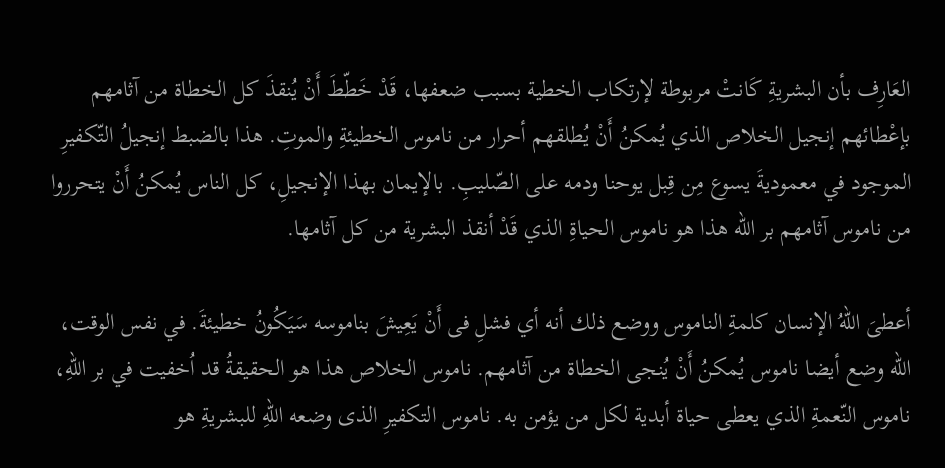العَارِف بأن البشريةِ كَانتْ مربوطة لإرتكاب الخطية بسبب ضعفها، قَدْ خَطّطَ أَنْ يُنقذَ كل الخطاة من آثامهم بإعْطائهم إنجيل الخلاص الذي يُمكنُ أَنْ يُطلقهم أحرار من ناموس الخطيئةِ والموتِ. هذا بالضبط إنجيلُ التّكفيرِ الموجود في معموديةَ يسوع مِن قِبل يوحنا ودمه على الصّليبِ. بالإيمان بهذا الإنجيلِ، كل الناس يُمكنُ أَنْ يتحرروا من ناموس آثامهم بر الله هذا هو ناموس الحياةِ الذي قَدْ أنقذ البشرية من كل آثامها.

أعطىَ اللهُ الإنسان كلمةِ الناموس ووضع ذلك أنه أي فشلِ فى أَنْ يَعِيشَ بناموسه سَيَكُونُ خطيئةَ. في نفس الوقت، الله وضع أيضا ناموس يُمكنُ أَنْ يُنجى الخطاة من آثامهم. ناموس الخلاص هذا هو الحقيقةُ قد اُخفيت في بر اللهِ، ناموس النّعمةِ الذي يعطى حياة أبدية لكل من يؤمن به. ناموس التكفيرِ الذى وضعه اللهِ للبشريةِ هو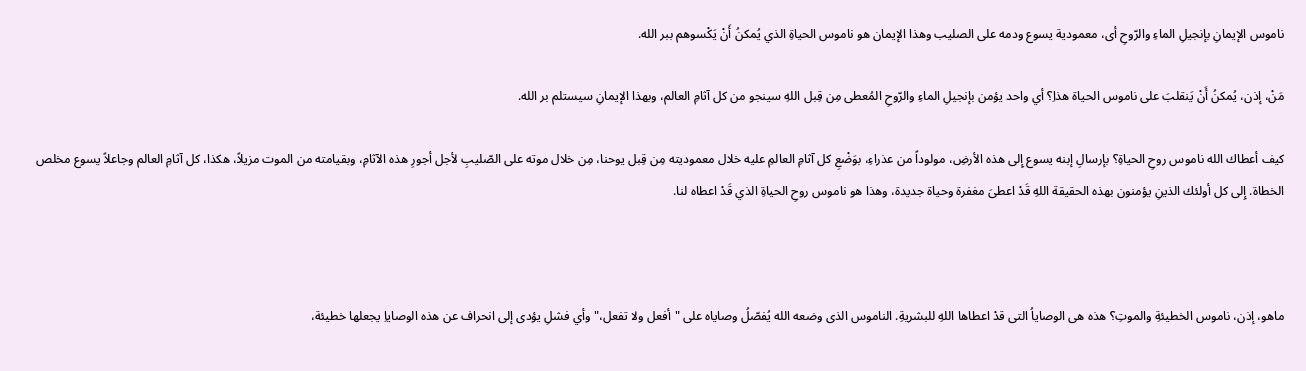ناموس الإيمانِ بإنجيلِ الماءِ والرّوحِ أى، معمودية يسوع ودمه على الصليب وهذا الإيمان هو ناموس الحياةِ الذي يُمكنُ أَنْ يَكْسوهم ببر الله.

مَنْ، إذن، يُمكنُ أَنْ يَنقلبَ على ناموس الحياة هذاِ؟ أي واحد يؤمن بإنجيلِ الماءِ والرّوحِ المُعطى مِن قِبل اللهِ سينجو من كل آثامِ العالم، وبهذا الإيمانِ سيستلم بر الله.

كيف أعطاك الله ناموس روحِ الحياةِ؟ بإرسالِ إبنه يسوع إِلى هذه الأرضِ، مولوداً من عذراءِ، بوَضْعِ كل آثامِ العالمِ عليه خلال معموديته مِن قِبل يوحنا، مِن خلال موته على الصّليبِ لأجل أجورِ هذه الآثامِ، وبقيامته من الموت مزيلاً، هكذا، كل آثامِ العالم وجاعلاً يسوع مخلص الخطاة. إِلى كل أولئك الذينِ يؤمنون بهذه الحقيقة اللهِ قَدْ اعطىَ مغفرة وحياة جديدة، وهذا هو ناموس روحِ الحياةِ الذي قَدْ اعطاه لنا.



ماهو، إذن، ناموس الخطيئةِ والموتِ؟ هذه هى الوصاياُ التى قدْ اعطاها اللهِ للبشريةِ. الناموس الذى وضعه الله يُفصّلُ وصاياه على "أفعل ولا تفعل،" وأي فشلِ يؤدى إلى انحراف عن هذه الوصاياِ يجعلها خطيئة،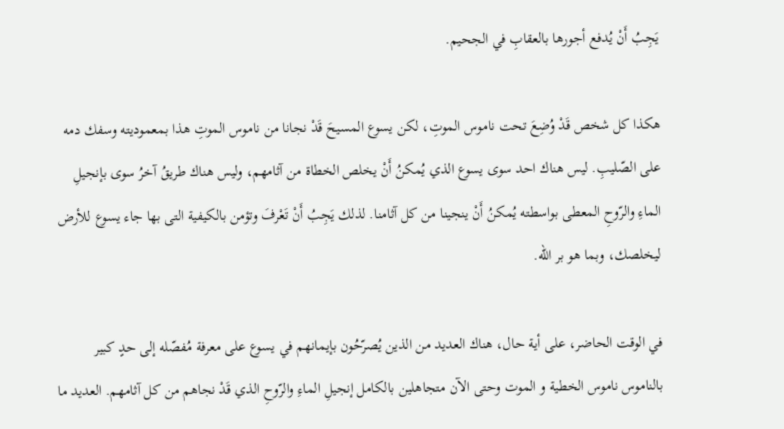يَجِبُ أَنْ يُدفع أجورها بالعقابِ في الجحيم.

هكذا كل شخص قَدْ وُضِعَ تحت ناموس الموتِ، لكن يسوع المسيحَ قَدْ نجانا من ناموس الموتِ هذا بمعموديته وسفك دمه على الصّليبِ. ليس هناك احد سوى يسوع الذي يُمكنُ أَنْ يخلص الخطاة من آثامهم، وليس هناك طريقُ آخرُ سوى بإنجيلِ الماءِ والرّوحِ المعطى بواسطته يُمكنُ أَنْ ينجينا من كل آثامنا. لذلك يَجِبُ أَنْ تَعْرفَ وتؤمن بالكيفية التى بها جاء يسوع للأرض ليخلصك، وبما هو بر الله.

في الوقت الحاضر، على أية حال، هناك العديد من الذين يُصرّحُون بإيمانهم في يسوع على معرفة مُفصّله إلى حدٍ كبير بالناموس ناموس الخطية و الموت وحتى الآن متجاهلين بالكامل إنجيلِ الماءِ والرّوحِ الذي قَدْ نجاهم من كل آثامهم. العديد ما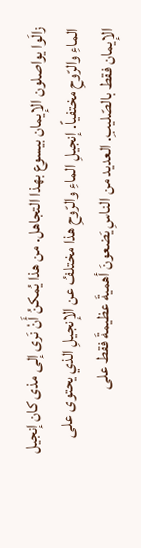زالَوا يواصلون الإيمان بيسوع بهذا التجاهل. من هذا يُمكنُ أَنْ نَرى إلى مذى كان إنجيل الماءِ والرّوحِ مختفياً. إنجيلِ الماءِ والرّوحِ هذا مختلفُ عن الإنجيلِ الذي يحتوى على الإيمان فقط بالصّليبِ. العديد من الناسِ يَضعونَ أهميةَ عظيمةَ فقط على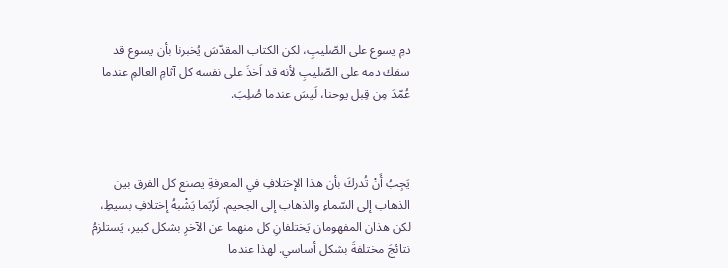دمِ يسوع على الصّليبِ، لكن الكتاب المقدّسَ يُخبرنا بأن يسوع قد سفك دمه على الصّليبِ لأنه قد اَخذَ على نفسه كل آثامِ العالمِ عندما عُمّدَ مِن قِبل يوحنا، لَيسَ عندما صُلِبَ.



يَجِبُ أَنْ تُدركَ بأن هذا الإختلافِ في المعرفةِ يصنع كل الفرق بين الذهاب إلى السّماءِ والذهاب إلى الجحيم. لَرُبَما يَشْبهُ إختلافِ بسيطِ، لكن هذان المفهومان يَختلفانِ كل منهما عن الآخرِ بشكل كبير، يَستلزمُ نتائجَ مختلفةَ بشكل أساسي. لهذا عندما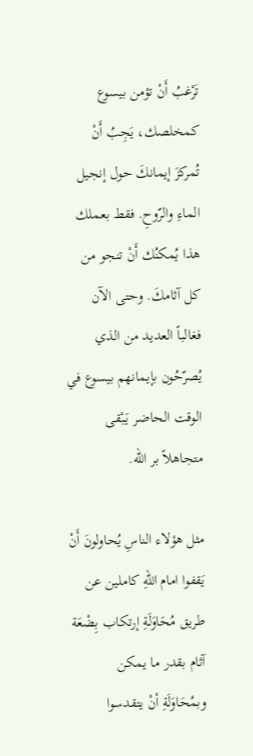تَرْغبُ أَنْ تؤمن بيسوع كمخلصك، يَجِبُ أَنْ تُمركزَ إيمانكَ حول إنجيل الماءِ والرّوحِ. فقط بعملك هذا يُمكنُك أَنْ تنجو من كل آثامكَ. وحتى الآن فغالباً العديد من الذي يُصرّحُون بإيمانهم بيسوع في الوقت الحاضر يَبْقى متجاهلاً بر الله.

مثل هؤلاء الناسِ يُحاولونَ أَنْ يَقفوا امام اللهِ كاملين عن طريق مُحَاوَلَةِ إرتكاب بِضْعَة آثام بقدر ما يمكن وبمُحَاوَلَةِ أنْ يتقدسوا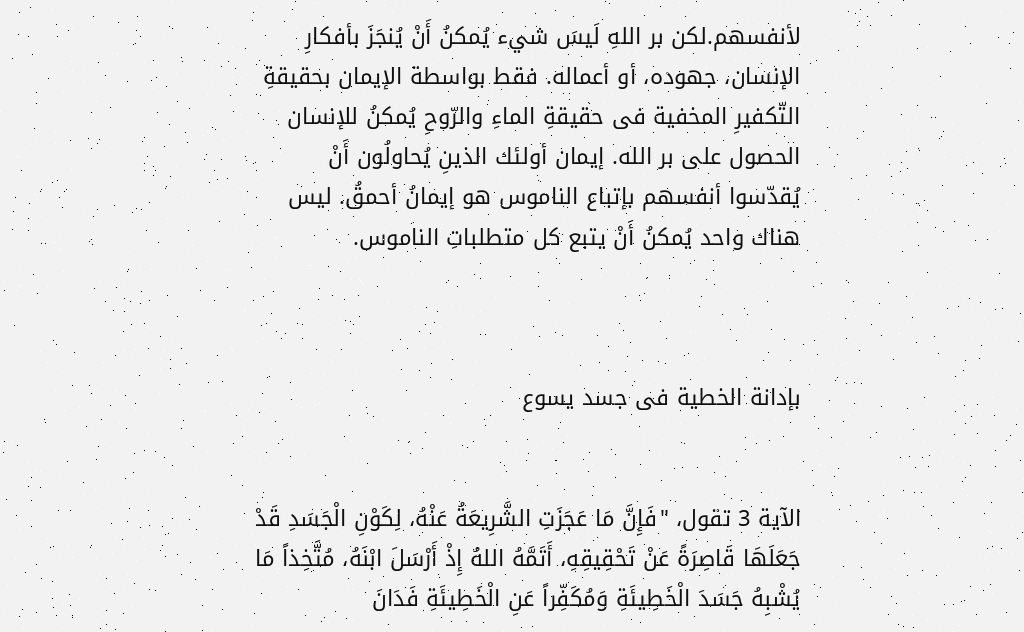لأنفسهم.لكن بر اللهِ لَيسَ شيء يُمكنُ أَنْ يُنجَزَ بأفكارِ الإنسان، جهوده، أو أعماله. فقط بواسطة الإيمان بحقيقةِ التّكفيرِ المخفية فى حقيقةِ الماءِ والرّوحِ يُمكنُ للإنسان الحصول على بر الله. إيمان أولئك الذينِ يُحاولُون أَنْ يُقدّسوا أنفسهم بإتباع الناموس هو إيمانُ أحمقُ. ليس هناك واحد يُمكنُ أَنْ يتبع كل متطلباتِ الناموس.



بإدانة الخطية فى جسد يسوع


الآية 3 تقول، "فَإِنَّ مَا عَجَزَتِ الشَّرِيعَةُ عَنْهُ، لِكَوْنِ الْجَسَدِ قَدْ جَعَلَهَا قَاصِرَةً عَنْ تَحْقِيقِهِ، أَتَمَّهُ اللهُ إِذْ أَرْسَلَ ابْنَهُ، مُتَّخِذاً مَا يُشْبِهُ جَسَدَ الْخَطِيئَةِ وَمُكَفِّراً عَنِ الْخَطِيئَةِ فَدَانَ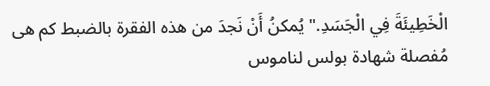الْخَطِيئَةَ فِي الْجَسَدِ." يُمكنُ أَنْ نَجدَ من هذه الفقرة بالضبط كم هى مُفصلة شهادة بولس لناموس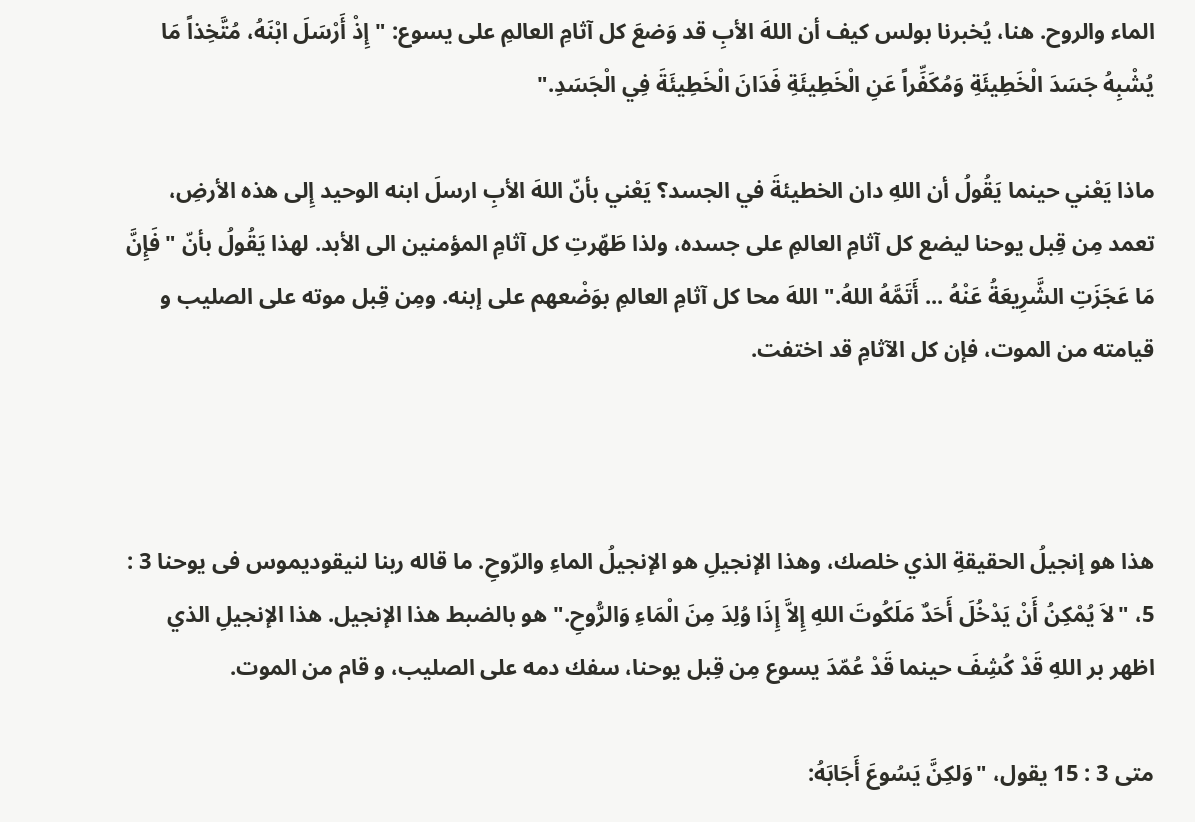الماء والروح. هنا، يُخبرنا بولس كيف أن اللهَ الأبِ قد وَضعَ كل آثامِ العالمِ على يسوع: "إِذْ أَرْسَلَ ابْنَهُ، مُتَّخِذاً مَا يُشْبِهُ جَسَدَ الْخَطِيئَةِ وَمُكَفِّراً عَنِ الْخَطِيئَةِ فَدَانَ الْخَطِيئَةَ فِي الْجَسَدِ."

ماذا يَعْني حينما يَقُولُ أن اللهِ دان الخطيئةَ في الجسد؟ يَعْني بأنّ اللهَ الأبِ ارسلَ ابنه الوحيد إِلى هذه الأرضِ، تعمد مِن قِبل يوحنا ليضع كل آثامِ العالمِ على جسده، ولذا طَهّرتِ كل آثامِ المؤمنين الى الأبد. لهذا يَقُولُ بأنّ "فَإِنَّ مَا عَجَزَتِ الشَّرِيعَةُ عَنْهُ ... أَتَمَّهُ اللهُ." اللهَ محا كل آثامِ العالمِ بوَضْعهم على إبنه. ومِن قِبل موته على الصليب و قيامته من الموت، فإن كل الآثامِ قد اختفت.



هذا هو إنجيلُ الحقيقةِ الذي خلصك، وهذا الإنجيلِ هو الإنجيلُ الماءِ والرّوحِ. ما قاله ربنا لنيقوديموس فى يوحنا 3 : 5، "لاَ يُمْكِنُ أَنْ يَدْخُلَ أَحَدٌ مَلَكُوتَ اللهِ إِلاَّ إِذَا وُلِدَ مِنَ الْمَاءِ وَالرُّوحِ." هو بالضبط هذا الإنجيل. هذا الإنجيلِ الذي اظهر بر اللهِ قَدْ كُشِفَ حينما قَدْ عُمّدَ يسوع مِن قِبل يوحنا، سفك دمه على الصليب، و قام من الموت.

متى 3 : 15 يقول، "وَلكِنَّ يَسُوعَ أَجَابَهُ: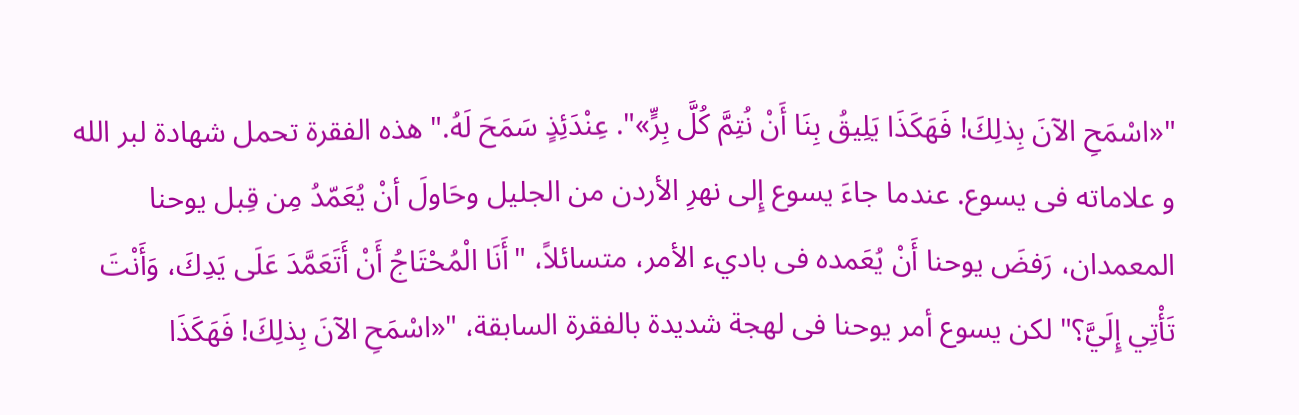"«اسْمَحِ الآنَ بِذلِكَ! فَهَكَذَا يَلِيقُ بِنَا أَنْ نُتِمَّ كُلَّ بِرٍّ»". عِنْدَئِذٍ سَمَحَ لَهُ." هذه الفقرة تحمل شهادة لبر الله و علاماته فى يسوع. عندما جاءَ يسوع إِلى نهرِ الأردن من الجليل وحَاولَ أنْ يُعَمّدُ مِن قِبل يوحنا المعمدان، رَفضَ يوحنا أَنْ يُعَمده فى باديء الأمر، متسائلاً، "أَنَا الْمُحْتَاجُ أَنْ أَتَعَمَّدَ عَلَى يَدِكَ، وَأَنْتَ تَأْتِي إِلَيَّ؟" لكن يسوع أمر يوحنا فى لهجة شديدة بالفقرة السابقة، "«اسْمَحِ الآنَ بِذلِكَ! فَهَكَذَا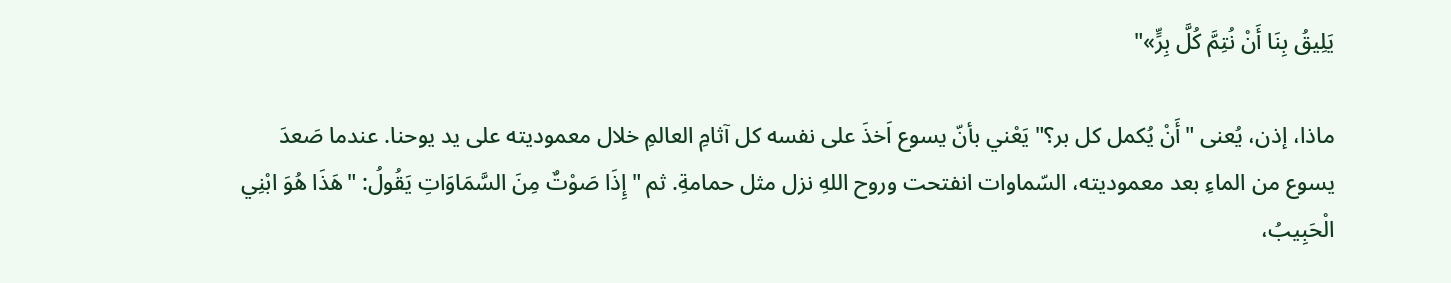يَلِيقُ بِنَا أَنْ نُتِمَّ كُلَّ بِرٍّ»"

ماذا، إذن، يُعنى "أَنْ يُكمل كل بر؟" يَعْني بأنّ يسوع اَخذَ على نفسه كل آثامِ العالمِ خلال معموديته على يد يوحنا. عندما صَعدَ يسوع من الماءِ بعد معموديته، السّماوات انفتحت وروح اللهِ نزل مثل حمامةِ. ثم "إِذَا صَوْتٌ مِنَ السَّمَاوَاتِ يَقُولُ: "هَذَا هُوَ ابْنِي الْحَبِيبُ،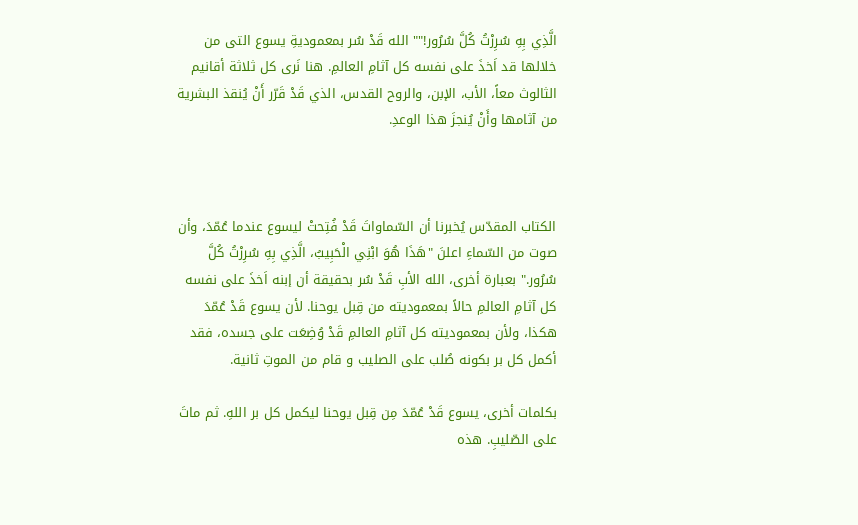الَّذِي بِهِ سُرِرْتُ كُلَّ سُرُور!"" الله قَدْ سُر بمعموديةِ يسوع التى من خلالها قد اَخذَ على نفسه كل آثامِ العالمِ. هنا نَرى كل ثلاثة أقانيم الثالوث معاً، الأب، الإبن، والروح القدس، الذي قَدْ قَرّر أَنْ يُنقذ البشرية من آثامها وأَنْ يُنجزَ هذا الوعدِ.



الكتاب المقدّس يُخبرنا أن السّماواتَ قَدْ فُتِحتْ ليسوع عندما عُمّدَ، وأن صوت من السّماءِ اعلنَ "هَذَا هُوَ ابْنِي الْحَبِيبُ، الَّذِي بِهِ سُرِرْتُ كُلَّ سُرُور." بعبارة أخرى، الله الأبِ قَدْ سُر بحقيقة أن إبنه اَخذَ على نفسه كل آثامِ العالمِ حالاً بمعموديته من قِبل يوحنا. لأن يسوع قَدْ عُمّدَ هكذا، ولأن بمعموديته كل آثامِ العالمِ قَدْ وُضِعَت على جسده، فقد أكمل كل بر بكونه صُلب على الصليب و قام من الموتِ ثانية.

بكلمات أخرى، يسوع قَدْ عُمّدَ مِن قِبل يوحنا ليكمل كل بر اللهِ. ثم ماتَ على الصّليبِ. هذه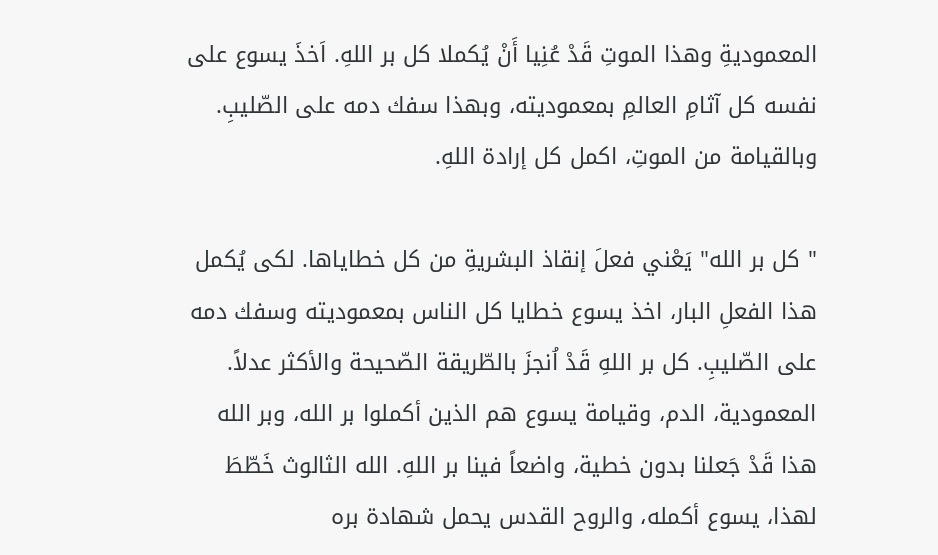المعموديةِ وهذا الموتِ قَدْ عُنِيا أَنْ يُكملا كل بر اللهِ. اَخذَ يسوع على نفسه كل آثامِ العالمِ بمعموديته، وبهذا سفك دمه على الصّليبِ. وبالقيامة من الموتِ، اكمل كل إرادة اللهِ.

" كل بر الله" يَعْني فعلَ إنقاذ البشريةِ من كل خطاياها. لكى يُكمل هذا الفعلِ البار، اخذ يسوع خطايا كل الناس بمعموديته وسفك دمه على الصّليبِ. كل بر اللهِ قَدْ اُنجزَ بالطّريقة الصّحيحة والأكثر عدلاً. المعمودية، الدم، وقيامة يسوع هم الذين أكملوا بر الله، وبر الله هذا قَدْ جَعلنا بدون خطية، واضعاً فينا بر اللهِ. الله الثالوث خَطّطَ لهذا، يسوع أكمله، والروح القدس يحمل شهادة بره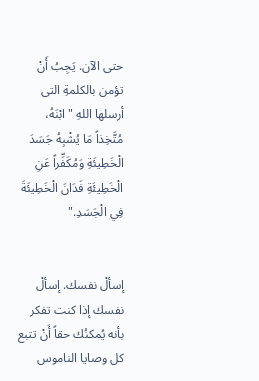حتى الآن. يَجِبُ أَنْ تؤمن بالكلمةِ التى أرسلها اللهِ "ابْنَهُ، مُتَّخِذاً مَا يُشْبِهُ جَسَدَ الْخَطِيئَةِ وَمُكَفِّراً عَنِ الْخَطِيئَةِ فَدَانَ الْخَطِيئَةَ فِي الْجَسَدِ."


إسألْ نفسك. إسألْ نفسك إذا كنت تفكر بأنه يُمكنُك حقاً أَنْ تتبع كل وصايا الناموس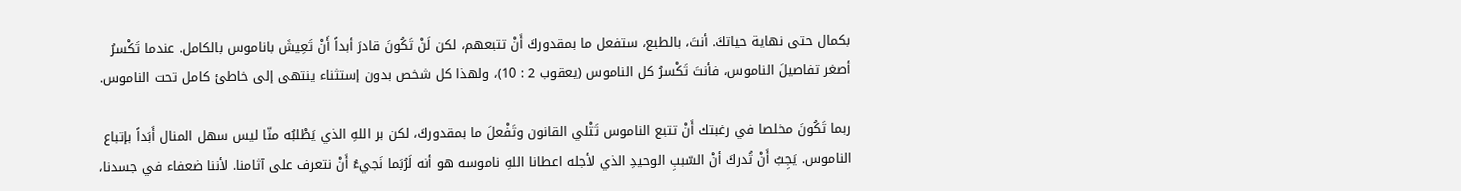بكمال حتى نهاية حياتكَ. أنتَ، بالطبع، ستفعل ما بمقدوركَ أَنْ تتبعهم، لكن لَنْ تَكُونَ قادرَ أبداً أَنْ تَعِيشَ باناموس بالكامل. عندما تَكْسرُ أصغر تفاصيلَ الناموس، فأنتَ تَكْسرُ كل الناموس (يعقوب 2 : 10)، ولهذا كل شخص بدون إستثناء ينتهى إلى خاطئ كامل تحت الناموس.

ربما تَكُونَ مخلصا في رغبتك أَنْ تتبع الناموس تَتْلي القانون وتَفْعلَ ما بمقدوركَ، لكن بر اللهِ الذي يَطْلبُه منّا ليس سهل المنال أَبَداً بإتباع الناموس. يَجِبُ أَنْ تُدركَ أنْ السّببِ الوحيدِ الذي لأجله اعطانا اللهِ ناموسه هو أنه لَرُبَما نَجيءُ أَنْ نتعرف على آثامنا. لأننا ضعفاء في جسدنا،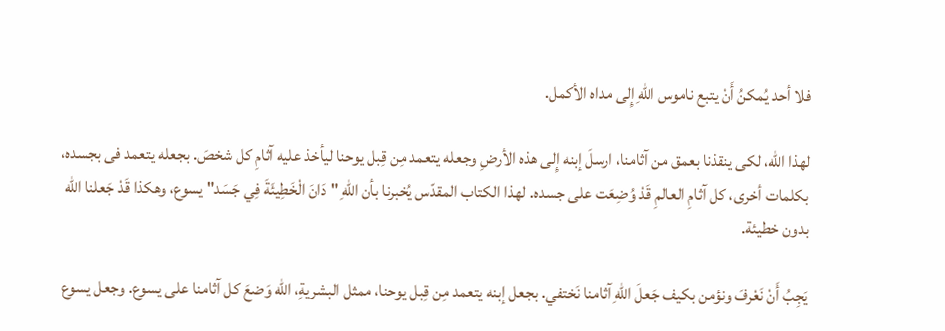فلا أحد يُمكنُ أَنْ يتبع ناموس اللهِ إِلى مداه الأكمل.

لهذا الله، لكى ينقذنا بعمق من آثامنا، ارسلَ إبنه إِلى هذه الأرضِ وجعله يتعمد مِن قِبل يوحنا ليأخذ عليه آثامِ كل شخصَ. بجعله يتعمد فى بجسده، بكلمات أخرى، كل آثامِ العالمِ قَدْ وُضِعَت على جسده. لهذا الكتاب المقدّس يُخبرنا بأن اللهِ "دَانَ الْخَطِيئَةَ فِي جَسَد" يسوع، وهكذا قَدْ جَعلنا الله بدون خطيئة.

يَجِبُ أَنْ نَعْرفَ ونؤمن بكيف جَعلَ اللهِ آثامنا نَختفي. بجعل إبنه يتعمد مِن قِبل يوحنا، ممثل البشريةِ، الله وَضعَ كل آثامنا على يسوع. وجعل يسوع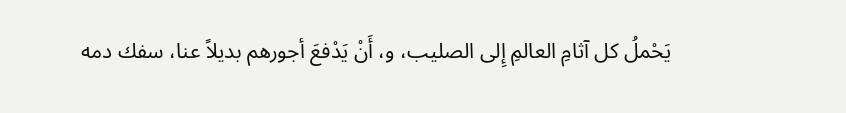يَحْملُ كل آثامِ العالمِ إِلى الصليب، و، أَنْ يَدْفعَ أجورهم بديلاً عنا، سفك دمه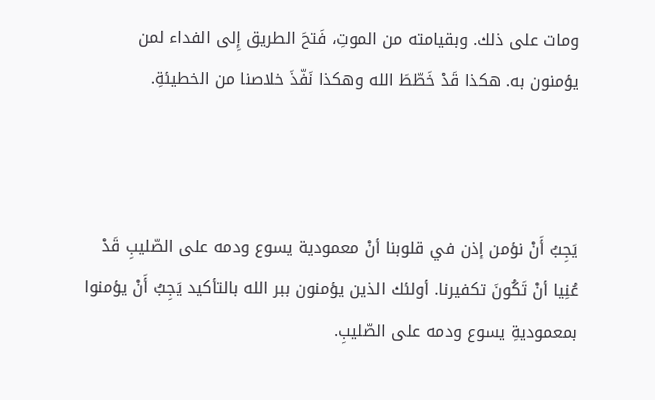ومات على ذلك. وبقيامته من الموتِ، فَتحَ الطريق إِلى الفداء لمن يؤمنون به. هكذا قَدْ خَطّطَ الله وهكذا نَفّذَ خلاصنا من الخطيئةِ.



يَجِبُ أَنْ نؤمن إذن في قلوبنا أنْ معمودية يسوع ودمه على الصّليبِ قَدْ عُنِيا أنْ تَكُونَ تكفيرنا. أولئك الذين يؤمنون ببر الله بالتأكيد يَجِبُ أَنْ يؤمنوا بمعموديةِ يسوع ودمه على الصّليبِ.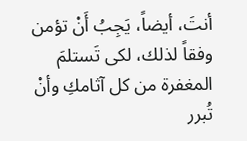أنتَ، أيضاً، يَجِبُ أَنْ تؤمن وفقاً لذلك، لكى تَستلمَ المغفرة من كل آثامكِ وأنْ تُبرر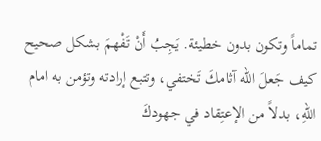تماماً وتكون بدون خطيئة. يَجِبُ أَنْ تَفْهمَ بشكل صحيح كيف جَعلَ الله آثامكَ تَختفي، وتتبع إرادته وتؤمن به امام اللهِ، بدلاً من الإعتِقاد في جهودكَ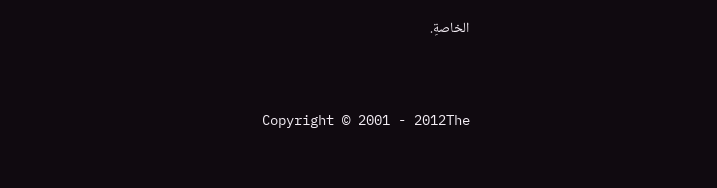الخاصةِ.




Copyright © 2001 - 2012The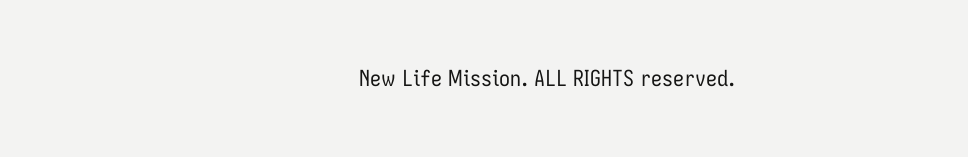New Life Mission. ALL RIGHTS reserved.